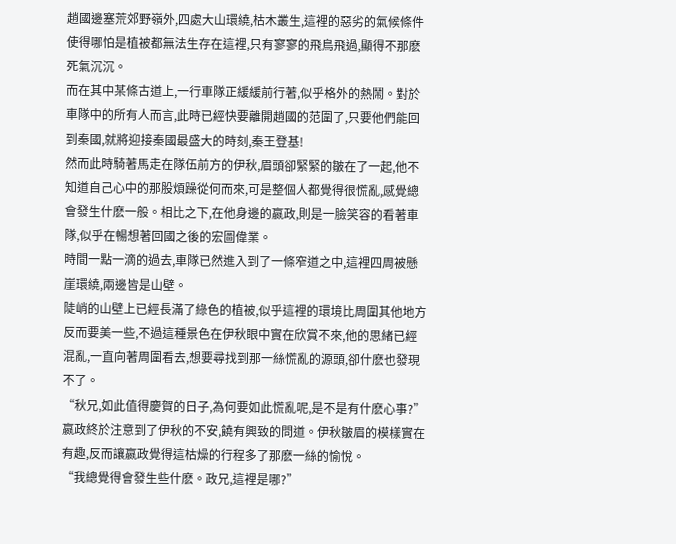趙國邊塞荒郊野嶺外,四處大山環繞,枯木叢生,這裡的惡劣的氣候條件使得哪怕是植被都無法生存在這裡,只有寥寥的飛鳥飛過,顯得不那麽死氣沉沉。
而在其中某條古道上,一行車隊正緩緩前行著,似乎格外的熱鬧。對於車隊中的所有人而言,此時已經快要離開趙國的范圍了,只要他們能回到秦國,就將迎接秦國最盛大的時刻,秦王登基!
然而此時騎著馬走在隊伍前方的伊秋,眉頭卻緊緊的皺在了一起,他不知道自己心中的那股煩躁從何而來,可是整個人都覺得很慌亂,感覺總會發生什麽一般。相比之下,在他身邊的嬴政,則是一臉笑容的看著車隊,似乎在暢想著回國之後的宏圖偉業。
時間一點一滴的過去,車隊已然進入到了一條窄道之中,這裡四周被懸崖環繞,兩邊皆是山壁。
陡峭的山壁上已經長滿了綠色的植被,似乎這裡的環境比周圍其他地方反而要美一些,不過這種景色在伊秋眼中實在欣賞不來,他的思緒已經混亂,一直向著周圍看去,想要尋找到那一絲慌亂的源頭,卻什麽也發現不了。
“秋兄,如此值得慶賀的日子,為何要如此慌亂呢,是不是有什麽心事?”
嬴政終於注意到了伊秋的不安,饒有興致的問道。伊秋皺眉的模樣實在有趣,反而讓嬴政覺得這枯燥的行程多了那麽一絲的愉悅。
“我總覺得會發生些什麽。政兄,這裡是哪?”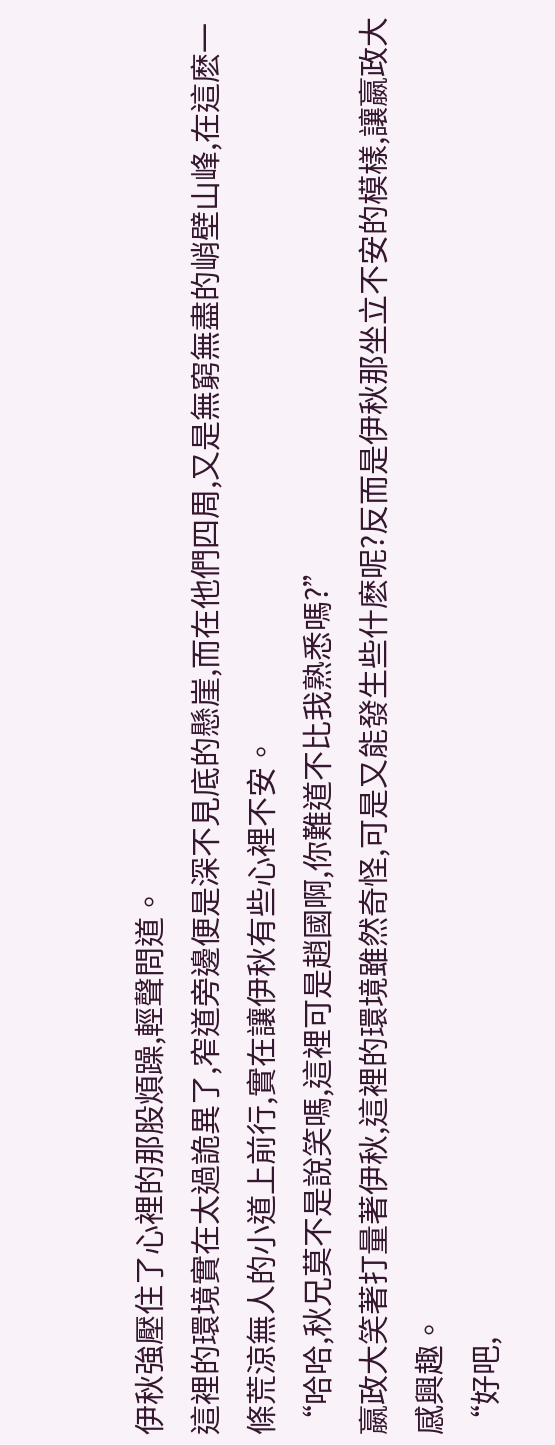伊秋強壓住了心裡的那股煩躁,輕聲問道。
這裡的環境實在太過詭異了,窄道旁邊便是深不見底的懸崖,而在他們四周,又是無窮無盡的峭壁山峰,在這麽一條荒涼無人的小道上前行,實在讓伊秋有些心裡不安。
“哈哈,秋兄莫不是說笑嗎,這裡可是趙國啊,你難道不比我熟悉嗎?”
嬴政大笑著打量著伊秋,這裡的環境雖然奇怪,可是又能發生些什麽呢?反而是伊秋那坐立不安的模樣,讓嬴政大感興趣。
“好吧,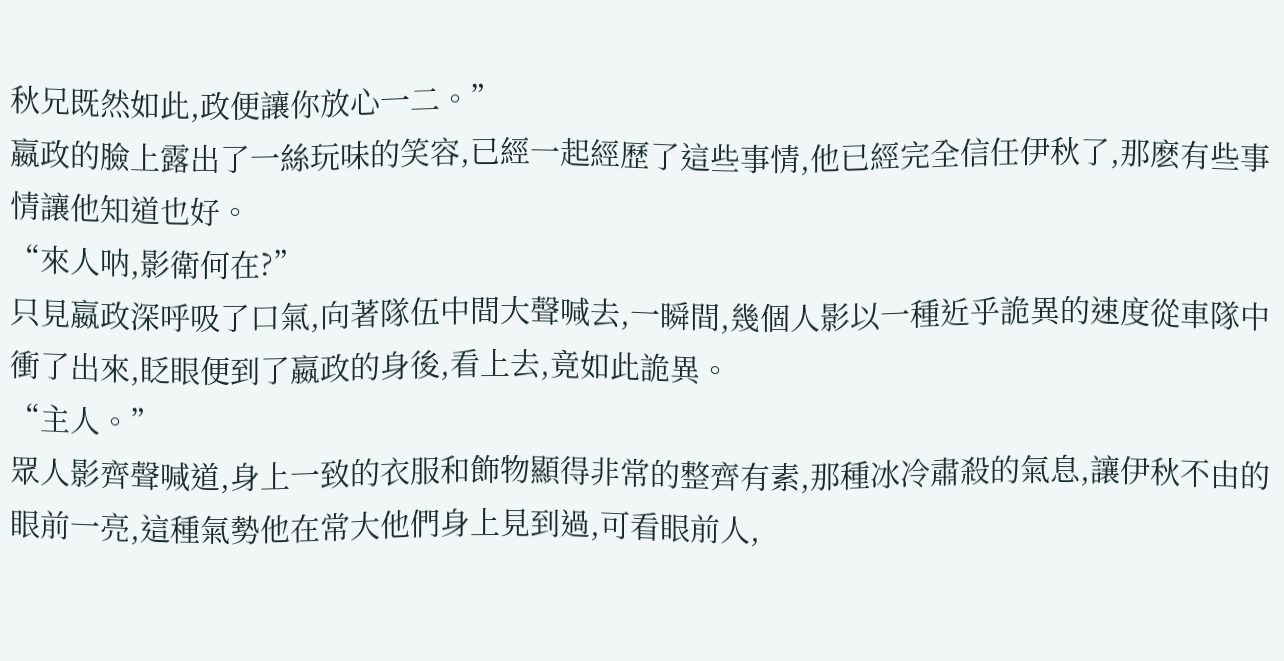秋兄既然如此,政便讓你放心一二。”
嬴政的臉上露出了一絲玩味的笑容,已經一起經歷了這些事情,他已經完全信任伊秋了,那麽有些事情讓他知道也好。
“來人呐,影衛何在?”
只見嬴政深呼吸了口氣,向著隊伍中間大聲喊去,一瞬間,幾個人影以一種近乎詭異的速度從車隊中衝了出來,眨眼便到了嬴政的身後,看上去,竟如此詭異。
“主人。”
眾人影齊聲喊道,身上一致的衣服和飾物顯得非常的整齊有素,那種冰冷肅殺的氣息,讓伊秋不由的眼前一亮,這種氣勢他在常大他們身上見到過,可看眼前人,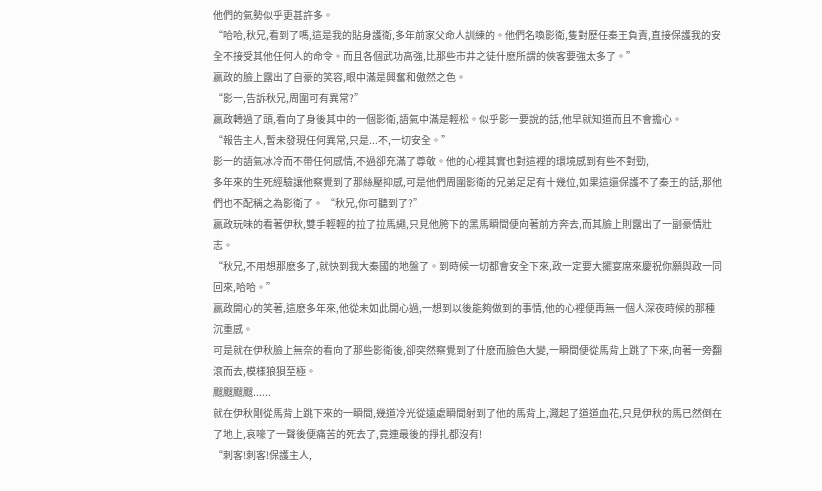他們的氣勢似乎更甚許多。
“哈哈,秋兄,看到了嗎,這是我的貼身護衛,多年前家父命人訓練的。他們名喚影衛,隻對歷任秦王負責,直接保護我的安全不接受其他任何人的命令。而且各個武功高強,比那些市井之徒什麽所謂的俠客要強太多了。”
嬴政的臉上露出了自豪的笑容,眼中滿是興奮和傲然之色。
“影一,告訴秋兄,周圍可有異常?”
嬴政轉過了頭,看向了身後其中的一個影衛,語氣中滿是輕松。似乎影一要說的話,他早就知道而且不會擔心。
“報告主人,暫未發現任何異常,只是...不,一切安全。”
影一的語氣冰冷而不帶任何感情,不過卻充滿了尊敬。他的心裡其實也對這裡的環境感到有些不對勁,
多年來的生死經驗讓他察覺到了那絲壓抑感,可是他們周圍影衛的兄弟足足有十幾位,如果這還保護不了秦王的話,那他們也不配稱之為影衛了。 “秋兄,你可聽到了?”
嬴政玩味的看著伊秋,雙手輕輕的拉了拉馬繩,只見他胯下的黑馬瞬間便向著前方奔去,而其臉上則露出了一副豪情壯志。
“秋兄,不用想那麽多了,就快到我大秦國的地盤了。到時候一切都會安全下來,政一定要大擺宴席來慶祝你願與政一同回來,哈哈。”
嬴政開心的笑著,這麽多年來,他從未如此開心過,一想到以後能夠做到的事情,他的心裡便再無一個人深夜時候的那種沉重感。
可是就在伊秋臉上無奈的看向了那些影衛後,卻突然察覺到了什麽而臉色大變,一瞬間便從馬背上跳了下來,向著一旁翻滾而去,模樣狼狽至極。
颼颼颼颼......
就在伊秋剛從馬背上跳下來的一瞬間,幾道冷光從遠處瞬間射到了他的馬背上,濺起了道道血花,只見伊秋的馬已然倒在了地上,哀嚎了一聲後便痛苦的死去了,竟連最後的掙扎都沒有!
“刺客!刺客!保護主人,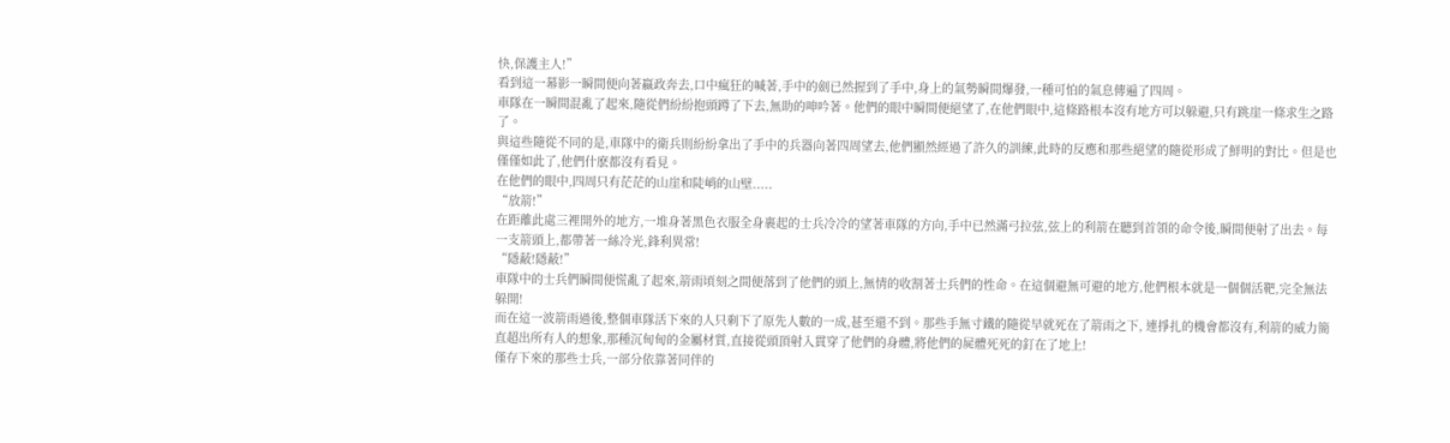快,保護主人!”
看到這一幕影一瞬間便向著嬴政奔去,口中瘋狂的喊著,手中的劍已然握到了手中,身上的氣勢瞬間爆發,一種可怕的氣息傳遍了四周。
車隊在一瞬間混亂了起來,隨從們紛紛抱頭蹲了下去,無助的呻吟著。他們的眼中瞬間便絕望了,在他們眼中,這條路根本沒有地方可以躲避,只有跳崖一條求生之路了。
與這些隨從不同的是,車隊中的衛兵則紛紛拿出了手中的兵器向著四周望去,他們顯然經過了許久的訓練,此時的反應和那些絕望的隨從形成了鮮明的對比。但是也僅僅如此了,他們什麽都沒有看見。
在他們的眼中,四周只有茫茫的山崖和陡峭的山壁.....
“放箭!”
在距離此處三裡開外的地方,一堆身著黑色衣服全身裹起的士兵冷冷的望著車隊的方向,手中已然滿弓拉弦,弦上的利箭在聽到首領的命令後,瞬間便射了出去。每一支箭頭上,都帶著一絲冷光,鋒利異常!
“隱蔽!隱蔽!”
車隊中的士兵們瞬間便慌亂了起來,箭雨頃刻之間便落到了他們的頭上,無情的收割著士兵們的性命。在這個避無可避的地方,他們根本就是一個個活靶,完全無法躲開!
而在這一波箭雨過後,整個車隊活下來的人只剩下了原先人數的一成,甚至還不到。那些手無寸鐵的隨從早就死在了箭雨之下, 連掙扎的機會都沒有,利箭的威力簡直超出所有人的想象,那種沉甸甸的金屬材質,直接從頭頂射入貫穿了他們的身體,將他們的屍體死死的釘在了地上!
僅存下來的那些士兵,一部分依靠著同伴的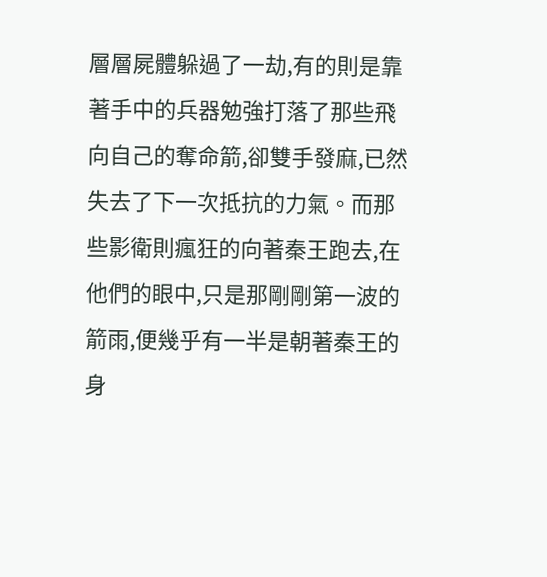層層屍體躲過了一劫,有的則是靠著手中的兵器勉強打落了那些飛向自己的奪命箭,卻雙手發麻,已然失去了下一次抵抗的力氣。而那些影衛則瘋狂的向著秦王跑去,在他們的眼中,只是那剛剛第一波的箭雨,便幾乎有一半是朝著秦王的身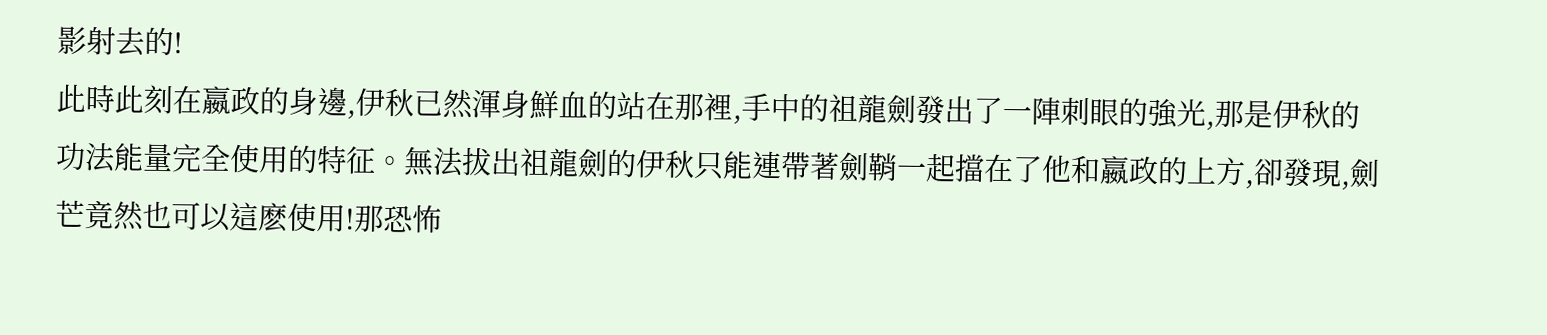影射去的!
此時此刻在嬴政的身邊,伊秋已然渾身鮮血的站在那裡,手中的祖龍劍發出了一陣刺眼的強光,那是伊秋的功法能量完全使用的特征。無法拔出祖龍劍的伊秋只能連帶著劍鞘一起擋在了他和嬴政的上方,卻發現,劍芒竟然也可以這麽使用!那恐怖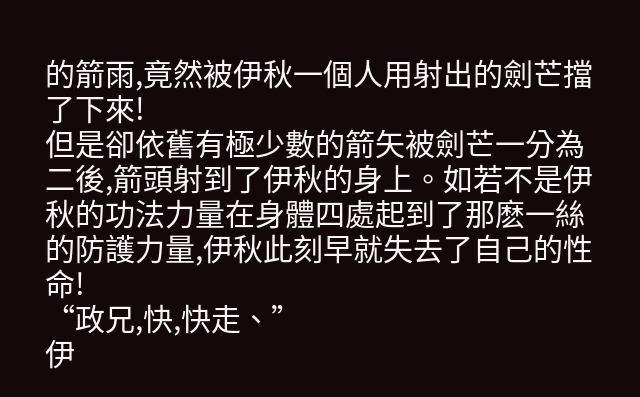的箭雨,竟然被伊秋一個人用射出的劍芒擋了下來!
但是卻依舊有極少數的箭矢被劍芒一分為二後,箭頭射到了伊秋的身上。如若不是伊秋的功法力量在身體四處起到了那麽一絲的防護力量,伊秋此刻早就失去了自己的性命!
“政兄,快,快走、”
伊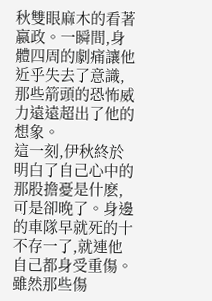秋雙眼麻木的看著嬴政。一瞬間,身體四周的劇痛讓他近乎失去了意識,那些箭頭的恐怖威力遠遠超出了他的想象。
這一刻,伊秋終於明白了自己心中的那股擔憂是什麽,可是卻晚了。身邊的車隊早就死的十不存一了,就連他自己都身受重傷。雖然那些傷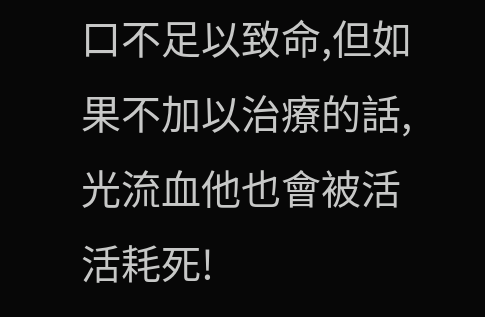口不足以致命,但如果不加以治療的話,光流血他也會被活活耗死!